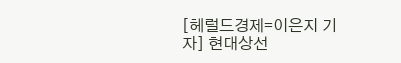[헤럴드경제=이은지 기자] 현대상선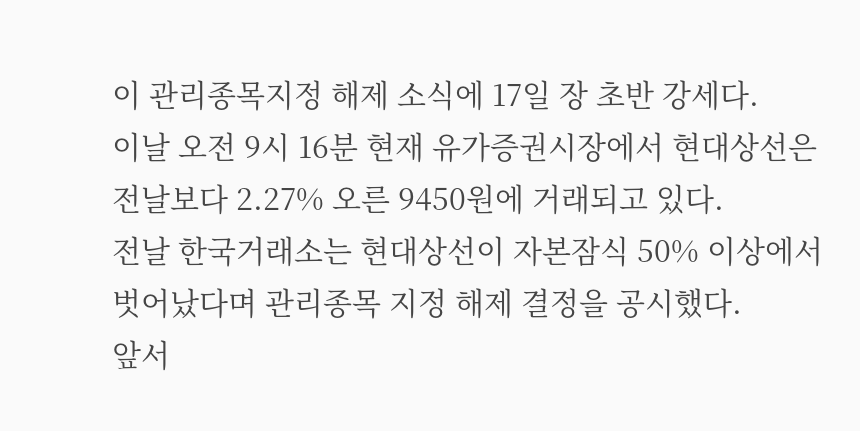이 관리종목지정 해제 소식에 17일 장 초반 강세다.
이날 오전 9시 16분 현재 유가증권시장에서 현대상선은 전날보다 2.27% 오른 9450원에 거래되고 있다.
전날 한국거래소는 현대상선이 자본잠식 50% 이상에서 벗어났다며 관리종목 지정 해제 결정을 공시했다.
앞서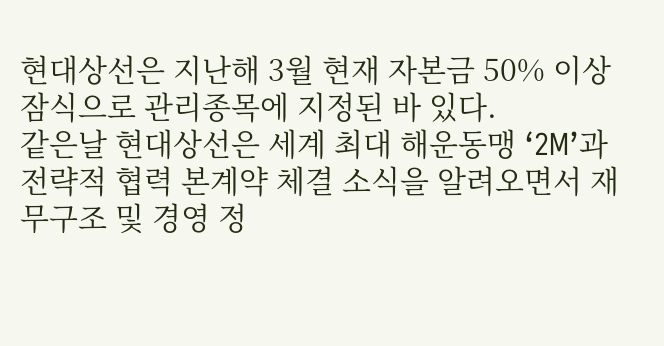현대상선은 지난해 3월 현재 자본금 50% 이상 잠식으로 관리종목에 지정된 바 있다.
같은날 현대상선은 세계 최대 해운동맹 ‘2M’과 전략적 협력 본계약 체결 소식을 알려오면서 재무구조 및 경영 정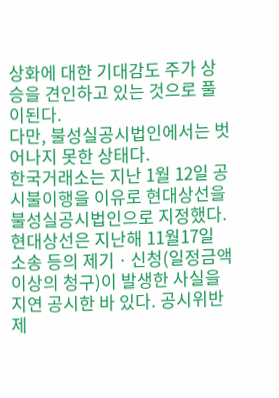상화에 대한 기대감도 주가 상승을 견인하고 있는 것으로 풀이된다.
다만, 불성실공시법인에서는 벗어나지 못한 상태다.
한국거래소는 지난 1월 12일 공시불이행을 이유로 현대상선을 불성실공시법인으로 지정했다. 현대상선은 지난해 11월17일 소송 등의 제기ㆍ신청(일정금액 이상의 청구)이 발생한 사실을 지연 공시한 바 있다. 공시위반제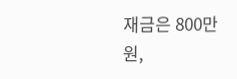재금은 800만원,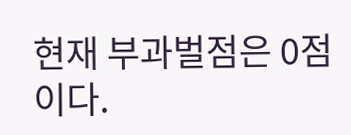현재 부과벌점은 0점이다.